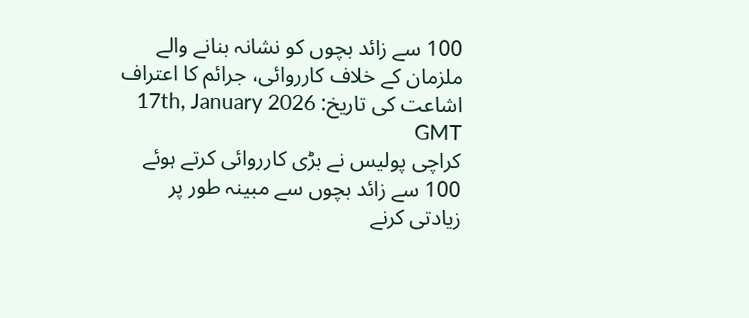100 سے زائد بچوں کو نشانہ بنانے والے ملزمان کے خلاف کارروائی، جرائم کا اعتراف
اشاعت کی تاریخ: 17th, January 2026 GMT
کراچی پولیس نے بڑی کارروائی کرتے ہوئے 100 سے زائد بچوں سے مبینہ طور پر زیادتی کرنے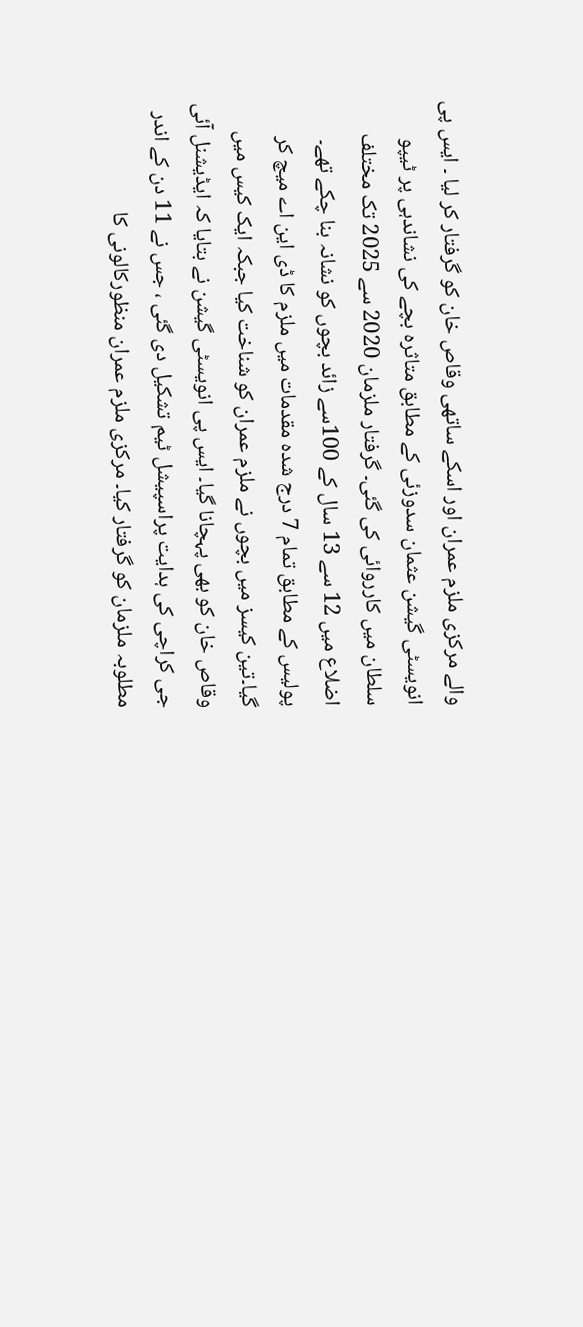والے مرکزی ملزم عمران اور اسکے ساتھی وقاص خان کو گرفتار کر لیا ۔ ایس پی انویسٹی گیشن عثمان سدوزئی کے مطابق متاثرہ بچے کی نشاندہی پر ٹیپو سلطان میں کارروائی کی گئی۔ گرفتار ملزمان 2020 سے 2025 تک مختلف اضلاع میں 12 سے 13 سال کے 100سے زائد بچوں کو نشانہ بنا چکے تھے۔ پولیس کے مطابق تمام 7 درج شدہ مقدمات میں ملزم کا ڈی این اے میچ کر گیا۔تین کیسز میں بچوں نے ملزم عمران کو شناخت کیا جبکہ ایک کیس میں وقاص خان کو بھی پہچانا گیا۔ ایس پی انویسٹی گیشن نے بتایا کہ ایڈیشنل آئی جی کراچی کی ہدایت پراسپیشل ٹیم تشکیل دی گئی ، جس نے 11 دن کے اندر مطلوبہ ملزمان کو گرفتار کیا۔ مرکزی ملزم عمران منظورکالونی کا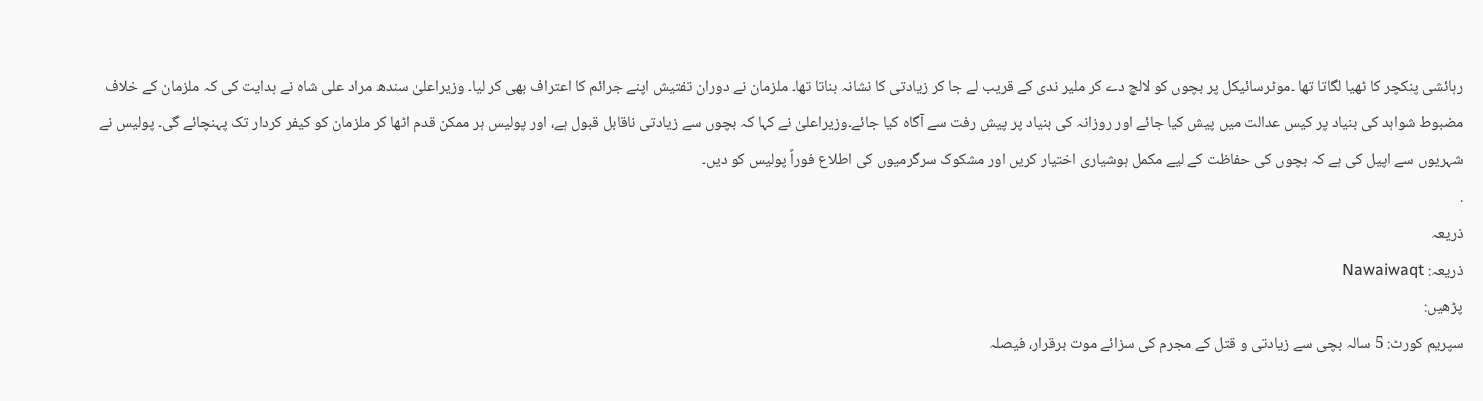رہائشی پنکچر کا ٹھیا لگاتا تھا ۔موٹرسائیکل پر بچوں کو لالچ دے کر ملیر ندی کے قریب لے جا کر زیادتی کا نشانہ بناتا تھا۔ ملزمان نے دوران تفتیش اپنے جرائم کا اعتراف بھی کر لیا۔ وزیراعلیٰ سندھ مراد علی شاہ نے ہدایت کی کہ ملزمان کے خلاف مضبوط شواہد کی بنیاد پر کیس عدالت میں پیش کیا جائے اور روزانہ کی بنیاد پر پیش رفت سے آگاہ کیا جائے۔وزیراعلیٰ نے کہا کہ بچوں سے زیادتی ناقابل قبول ہے، اور پولیس ہر ممکن قدم اٹھا کر ملزمان کو کیفر کردار تک پہنچائے گی۔ پولیس نے شہریوں سے اپیل کی ہے کہ بچوں کی حفاظت کے لیے مکمل ہوشیاری اختیار کریں اور مشکوک سرگرمیوں کی اطلاع فوراً پولیس کو دیں۔
.
ذریعہ
ذریعہ: Nawaiwaqt
پڑھیں:
سپریم کورٹ: 5 سالہ بچی سے زیادتی و قتل کے مجرم کی سزائے موت برقرار، فیصلہ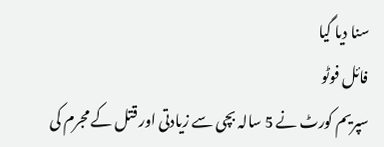سنا دیا گیا
فائل فوٹو
سپریم کورٹ نے 5 سالہ بچی سے زیادتی اور قتل کے مجرم کی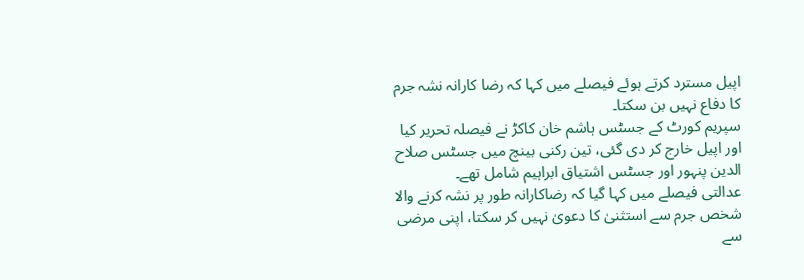اپیل مسترد کرتے ہوئے فیصلے میں کہا کہ رضا کارانہ نشہ جرم کا دفاع نہیں بن سکتا۔
سپریم کورٹ کے جسٹس ہاشم خان کاکڑ نے فیصلہ تحریر کیا اور اپیل خارج کر دی گئی، تین رکنی بینچ میں جسٹس صلاح الدین پنہور اور جسٹس اشتیاق ابراہیم شامل تھے۔
عدالتی فیصلے میں کہا گیا کہ رضاکارانہ طور پر نشہ کرنے والا شخص جرم سے استثنیٰ کا دعویٰ نہیں کر سکتا، اپنی مرضی سے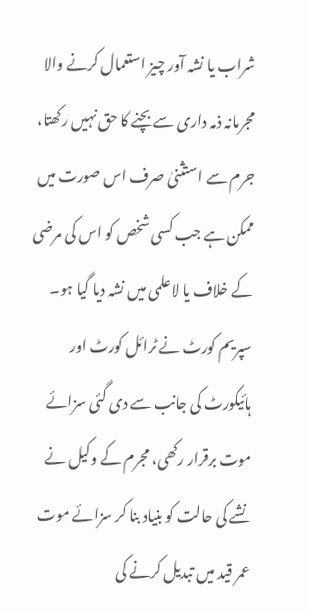شراب یا نشہ آور چیز استعمال کرنے والا مجرمانہ ذمہ داری سے بچنے کا حق نہیں رکھتا، جرم سے استثنیٰ صرف اس صورت میں ممکن ہے جب کسی شخص کو اس کی مرضی کے خلاف یا لاعلمی میں نشہ دیا گیا ہو۔
سپریم کورٹ نے ٹرائل کورٹ اور ہائیکورٹ کی جانب سے دی گئی سزائے موت برقرار رکھی، مجرم کے وکیل نے نشے کی حالت کو بنیاد بنا کر سزائے موت عمر قید میں تبدیل کرنے کی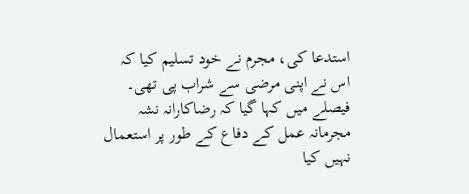استدعا کی، مجرم نے خود تسلیم کیا کہ اس نے اپنی مرضی سے شراب پی تھی۔
فیصلے میں کہا گیا کہ رضاکارانہ نشہ مجرمانہ عمل کے دفاع کے طور پر استعمال نہیں کیا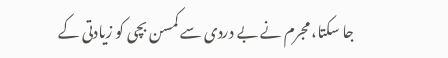جا سکتا، مجرم نے بے دردی سے کمسن بچی کو زیادتی کے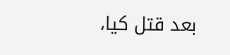بعد قتل کیا،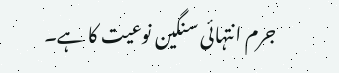جرم انتہائی سنگین نوعیت کا ہے۔